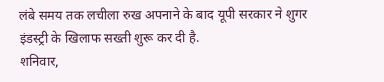लंबे समय तक लचीला रुख अपनाने के बाद यूपी सरकार ने शुगर इंडस्ट्री के खिलाफ सख्ती शुरू कर दी है.
शनिवार,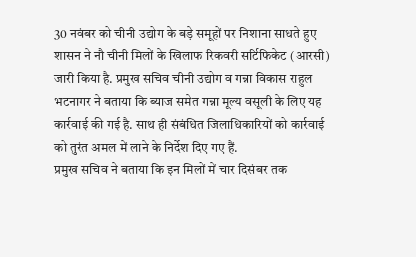30 नवंबर को चीनी उद्योग के बड़े समूहों पर निशाना साधते हुए शासन ने नौ चीनी मिलों के खिलाफ रिकवरी सर्टिफिकेट (आरसी) जारी किया है. प्रमुख सचिव चीनी उद्योग व गन्ना विकास राहुल भटनागर ने बताया कि ब्याज समेत गन्ना मूल्य वसूली के लिए यह कार्रवाई की गई है. साथ ही संबंधित जिलाधिकारियों को कार्रवाई को तुरंत अमल में लाने के निर्देश दिए गए हैं.
प्रमुख सचिव ने बताया कि इन मिलों में चार दिसंबर तक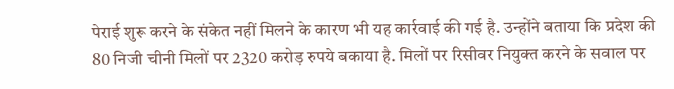पेराई शुरू करने के संकेत नहीं मिलने के कारण भी यह कार्रवाई की गई है. उन्होंने बताया कि प्रदेश की 80 निजी चीनी मिलों पर 2320 करोड़ रुपये बकाया है. मिलों पर रिसीवर नियुक्त करने के सवाल पर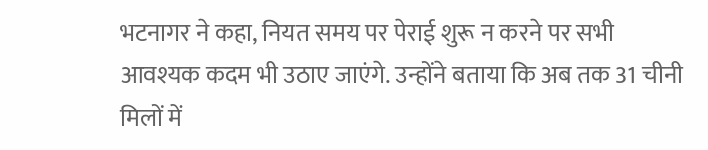भटनागर ने कहा, नियत समय पर पेराई शुरू न करने पर सभी आवश्यक कदम भी उठाए जाएंगे. उन्होंने बताया कि अब तक 31 चीनी मिलों में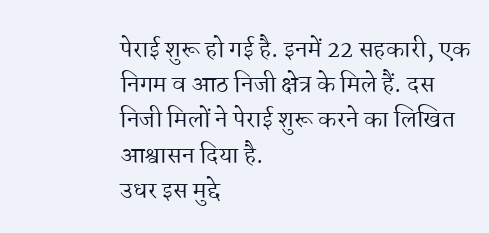पेराई शुरू हो गई है. इनमें 22 सहकारी, एक निगम व आठ निजी क्षेत्र के मिले हैं. दस निजी मिलों ने पेराई शुरू करने का लिखित आश्वासन दिया है.
उधर इस मुद्दे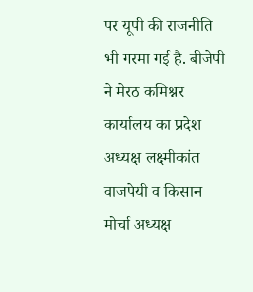पर यूपी की राजनीति भी गरमा गई है. बीजेपी ने मेरठ कमिश्नर कार्यालय का प्रदेश अध्यक्ष लक्ष्मीकांत वाजपेयी व किसान मोर्चा अध्यक्ष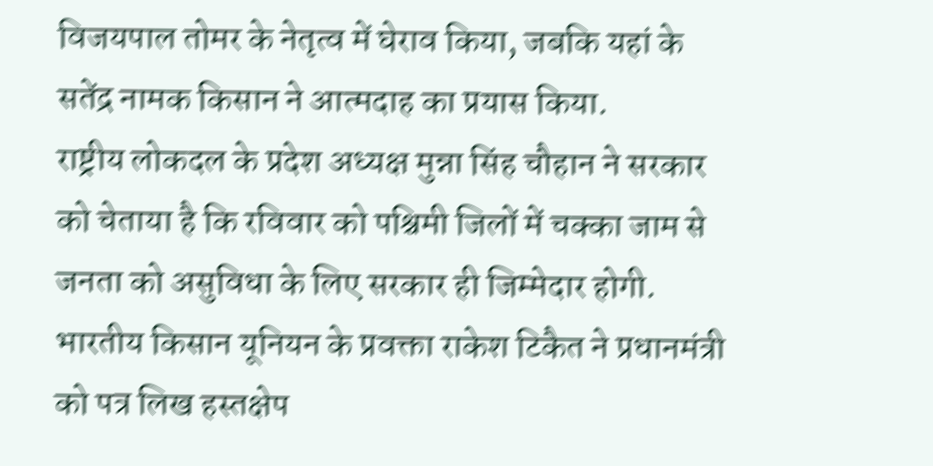विजयपाल तोमर के नेतृत्व में घेराव किया, जबकि यहां के सतेंद्र नामक किसान ने आत्मदाह का प्रयास किया.
राष्ट्रीय लोकदल के प्रदेश अध्यक्ष मुन्ना सिंह चौहान ने सरकार को चेताया है कि रविवार को पश्चिमी जिलों में चक्का जाम से जनता को असुविधा के लिए सरकार ही जिम्मेदार होगी. भारतीय किसान यूनियन के प्रवक्ता राकेश टिकैत ने प्रधानमंत्री को पत्र लिख हस्तक्षेप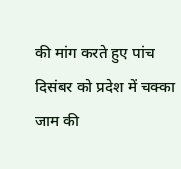की मांग करते हुए पांच दिसंबर को प्रदेश में चक्का जाम की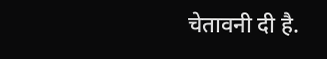चेतावनी दी है.